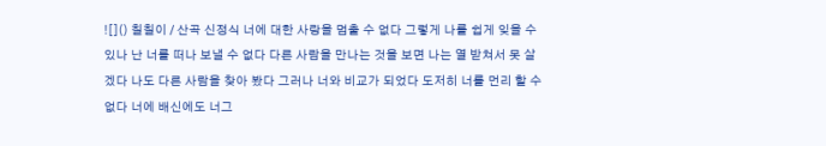![]() 칠칠이 / 산곡 신정식 너에 대한 사랑을 멈출 수 없다 그렇게 나를 쉽게 잊을 수 있나 난 너를 떠나 보낼 수 없다 다른 사람을 만나는 것을 보면 나는 열 받쳐서 못 살겠다 나도 다른 사람을 찾아 봤다 그러나 너와 비교가 되었다 도저히 너를 먼리 할 수 없다 너에 배신에도 너그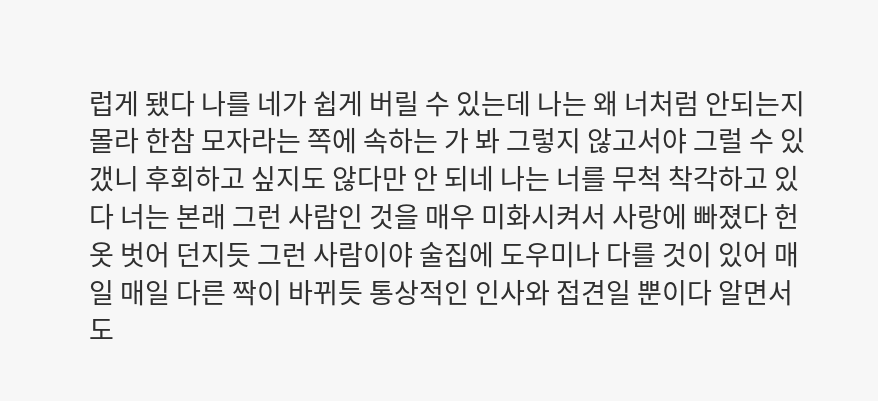럽게 됐다 나를 네가 쉽게 버릴 수 있는데 나는 왜 너처럼 안되는지 몰라 한참 모자라는 쪽에 속하는 가 봐 그렇지 않고서야 그럴 수 있갰니 후회하고 싶지도 않다만 안 되네 나는 너를 무척 착각하고 있다 너는 본래 그런 사람인 것을 매우 미화시켜서 사랑에 빠졌다 헌 옷 벗어 던지듯 그런 사람이야 술집에 도우미나 다를 것이 있어 매일 매일 다른 짝이 바뀌듯 통상적인 인사와 접견일 뿐이다 알면서도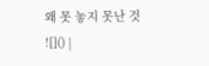왜 못 놓지 못난 것 ![]() |